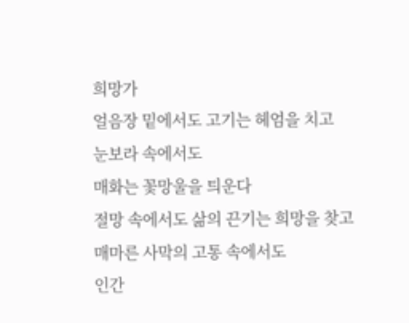희망가
얼음장 밑에서도 고기는 헤엄을 치고
눈보라 속에서도
매화는 꽃망울을 틔운다
절망 속에서도 삶의 끈기는 희망을 찾고
매마른 사막의 고통 속에서도
인간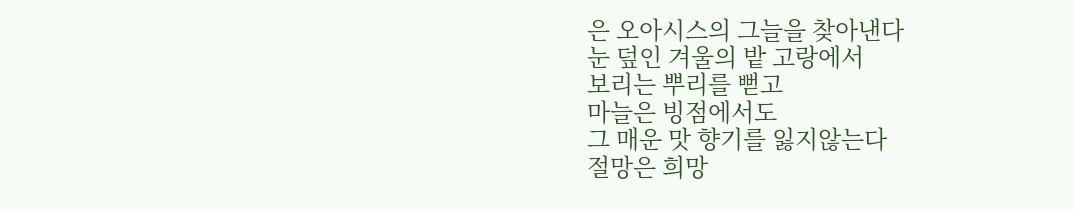은 오아시스의 그늘을 찾아낸다
눈 덮인 겨울의 밭 고랑에서
보리는 뿌리를 뻗고
마늘은 빙점에서도
그 매운 맛 향기를 잃지않는다
절망은 희망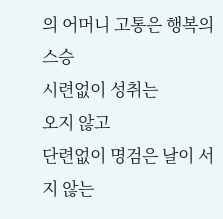의 어머니 고통은 행복의 스승
시련없이 성취는
오지 않고
단련없이 명검은 날이 서지 않는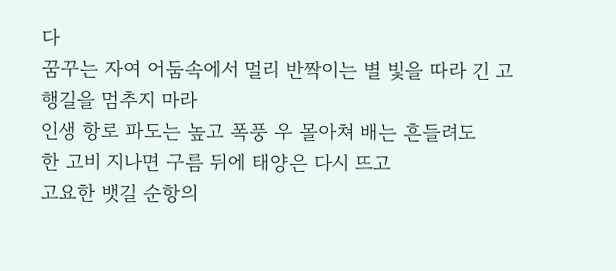다
꿈꾸는 자여 어둠속에서 멀리 반짝이는 별 빛을 따라 긴 고행길을 멈추지 마라
인생 항로 파도는 높고 폭풍 우 몰아쳐 배는 흔들려도
한 고비 지나면 구름 뒤에 태양은 다시 뜨고
고요한 뱃길 순항의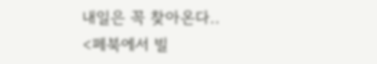내일은 꼭 찾아온다..
<페북에서 빌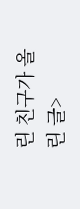린 친구가 올린 글>